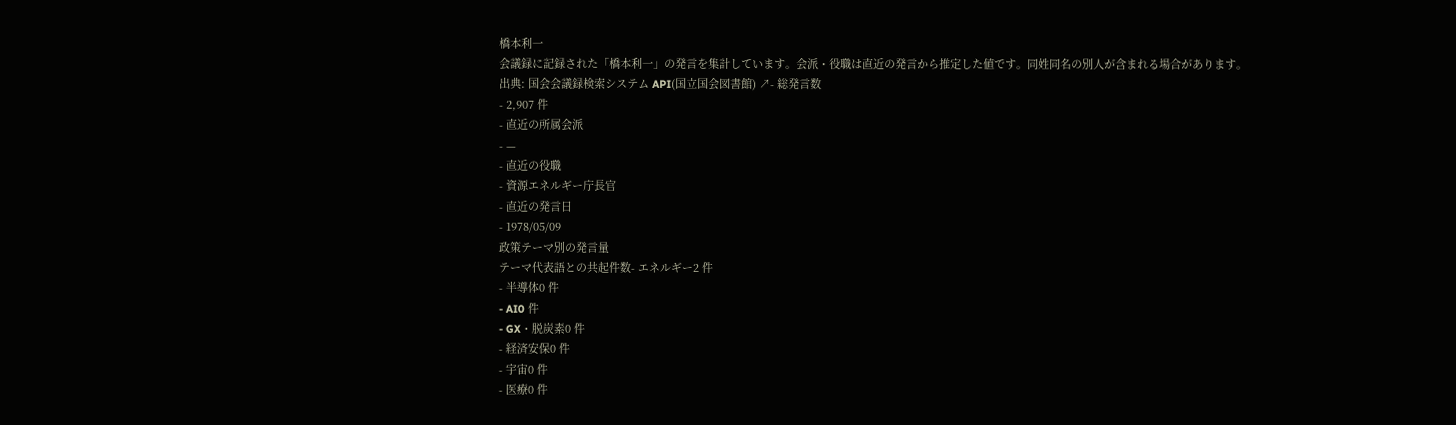橋本利一
会議録に記録された「橋本利一」の発言を集計しています。会派・役職は直近の発言から推定した値です。同姓同名の別人が含まれる場合があります。
出典: 国会会議録検索システム API(国立国会図書館) ↗- 総発言数
- 2,907 件
- 直近の所属会派
- —
- 直近の役職
- 資源エネルギー庁長官
- 直近の発言日
- 1978/05/09
政策テーマ別の発言量
テーマ代表語との共起件数- エネルギー2 件
- 半導体0 件
- AI0 件
- GX・脱炭素0 件
- 経済安保0 件
- 宇宙0 件
- 医療0 件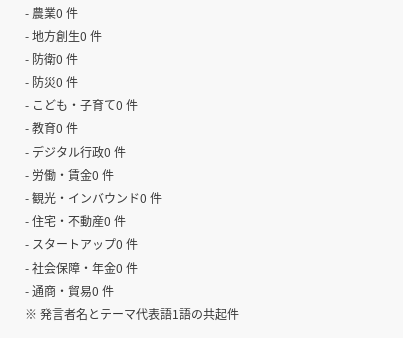- 農業0 件
- 地方創生0 件
- 防衛0 件
- 防災0 件
- こども・子育て0 件
- 教育0 件
- デジタル行政0 件
- 労働・賃金0 件
- 観光・インバウンド0 件
- 住宅・不動産0 件
- スタートアップ0 件
- 社会保障・年金0 件
- 通商・貿易0 件
※ 発言者名とテーマ代表語1語の共起件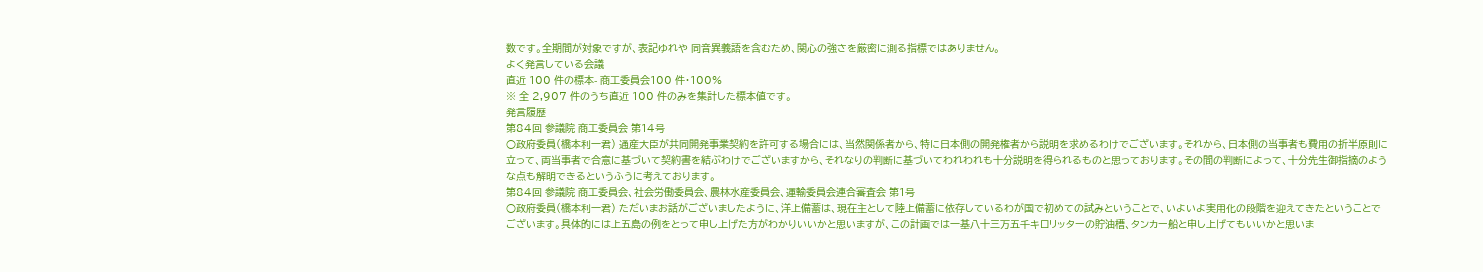数です。全期間が対象ですが、表記ゆれや 同音異義語を含むため、関心の強さを厳密に測る指標ではありません。
よく発言している会議
直近 100 件の標本- 商工委員会100 件・100%
※ 全 2,907 件のうち直近 100 件のみを集計した標本値です。
発言履歴
第84回 参議院 商工委員会 第14号
○政府委員(橋本利一君) 通産大臣が共同開発事業契約を許可する場合には、当然関係者から、特に日本側の開発権者から説明を求めるわけでございます。それから、日本側の当事者も費用の折半原則に立って、両当事者で合意に基づいて契約書を結ぶわけでございますから、それなりの判断に基づいてわれわれも十分説明を得られるものと思っております。その間の判断によって、十分先生御指摘のような点も解明できるというふうに考えております。
第84回 参議院 商工委員会、社会労働委員会、農林水産委員会、運輸委員会連合審査会 第1号
○政府委員(橋本利一君) ただいまお話がございましたように、洋上備蓄は、現在主として陸上備蓄に依存しているわが国で初めての試みということで、いよいよ実用化の段階を迎えてきたということでございます。具体的には上五島の例をとって申し上げた方がわかりいいかと思いますが、この計画では一基八十三万五千キロリッターの貯油槽、タンカー船と申し上げてもいいかと思いま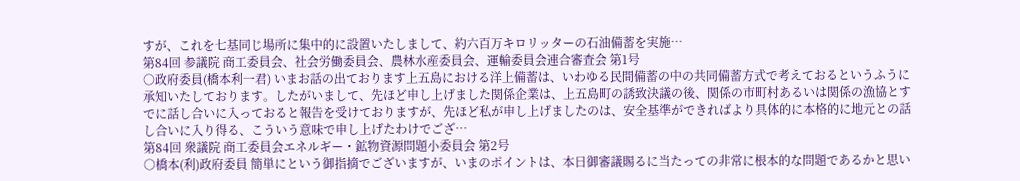すが、これを七基同じ場所に集中的に設置いたしまして、約六百万キロリッターの石油備蓄を実施…
第84回 参議院 商工委員会、社会労働委員会、農林水産委員会、運輸委員会連合審査会 第1号
○政府委員(橋本利一君) いまお話の出ております上五島における洋上備蓄は、いわゆる民間備蓄の中の共同備蓄方式で考えておるというふうに承知いたしております。したがいまして、先ほど申し上げました関係企業は、上五島町の誘致決議の後、関係の市町村あるいは関係の漁協とすでに話し合いに入っておると報告を受けておりますが、先ほど私が申し上げましたのは、安全基準ができればより具体的に本格的に地元との話し合いに入り得る、こういう意味で申し上げたわけでござ…
第84回 衆議院 商工委員会エネルギー・鉱物資源問題小委員会 第2号
○橋本(利)政府委員 簡単にという御指摘でございますが、いまのポイントは、本日御審議賜るに当たっての非常に根本的な問題であるかと思い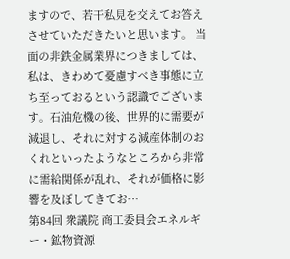ますので、若干私見を交えてお答えさせていただきたいと思います。 当面の非鉄金属業界につきましては、私は、きわめて憂慮すべき事態に立ち至っておるという認識でございます。石油危機の後、世界的に需要が減退し、それに対する減産体制のおくれといったようなところから非常に需給関係が乱れ、それが価格に影響を及ぼしてきてお…
第84回 衆議院 商工委員会エネルギー・鉱物資源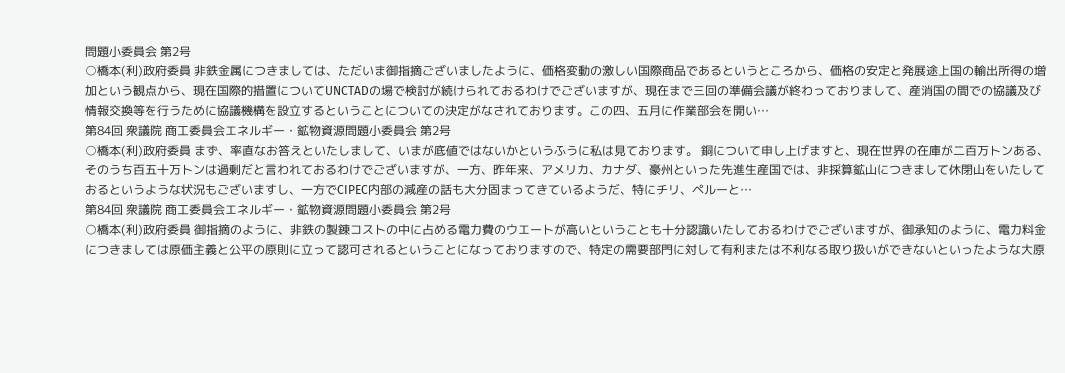問題小委員会 第2号
○橋本(利)政府委員 非鉄金属につきましては、ただいま御指摘ございましたように、価格変動の激しい国際商品であるというところから、価格の安定と発展途上国の輸出所得の増加という観点から、現在国際的措置についてUNCTADの場で検討が続けられておるわけでございますが、現在まで三回の準備会議が終わっておりまして、産消国の間での協議及び情報交換等を行うために協議機構を設立するということについての決定がなされております。この四、五月に作業部会を開い…
第84回 衆議院 商工委員会エネルギー・鉱物資源問題小委員会 第2号
○橋本(利)政府委員 まず、率直なお答えといたしまして、いまが底値ではないかというふうに私は見ております。 銅について申し上げますと、現在世界の在庫が二百万トンある、そのうち百五十万トンは過剰だと言われておるわけでございますが、一方、昨年来、アメリカ、カナダ、豪州といった先進生産国では、非採算鉱山につきまして休閉山をいたしておるというような状況もございますし、一方でCIPEC内部の減産の話も大分固まってきているようだ、特にチリ、ペルーと…
第84回 衆議院 商工委員会エネルギー・鉱物資源問題小委員会 第2号
○橋本(利)政府委員 御指摘のように、非鉄の製錬コストの中に占める電力費のウエートが高いということも十分認識いたしておるわけでございますが、御承知のように、電力料金につきましては原価主義と公平の原則に立って認可されるということになっておりますので、特定の需要部門に対して有利または不利なる取り扱いができないといったような大原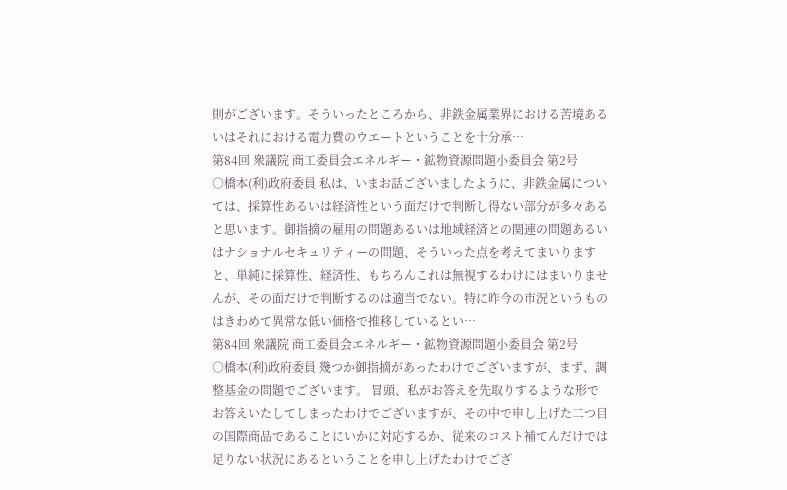則がございます。そういったところから、非鉄金属業界における苦境あるいはそれにおける電力費のウエートということを十分承…
第84回 衆議院 商工委員会エネルギー・鉱物資源問題小委員会 第2号
○橋本(利)政府委員 私は、いまお話ございましたように、非鉄金属については、採算性あるいは経済性という面だけで判断し得ない部分が多々あると思います。御指摘の雇用の問題あるいは地域経済との関連の問題あるいはナショナルセキュリティーの問題、そういった点を考えてまいりますと、単純に採算性、経済性、もちろんこれは無視するわけにはまいりませんが、その面だけで判断するのは適当でない。特に昨今の市況というものはきわめて異常な低い価格で推移しているとい…
第84回 衆議院 商工委員会エネルギー・鉱物資源問題小委員会 第2号
○橋本(利)政府委員 幾つか御指摘があったわけでございますが、まず、調整基金の問題でございます。 冒頭、私がお答えを先取りするような形でお答えいたしてしまったわけでございますが、その中で申し上げた二つ目の国際商品であることにいかに対応するか、従来のコスト補てんだけでは足りない状況にあるということを申し上げたわけでござ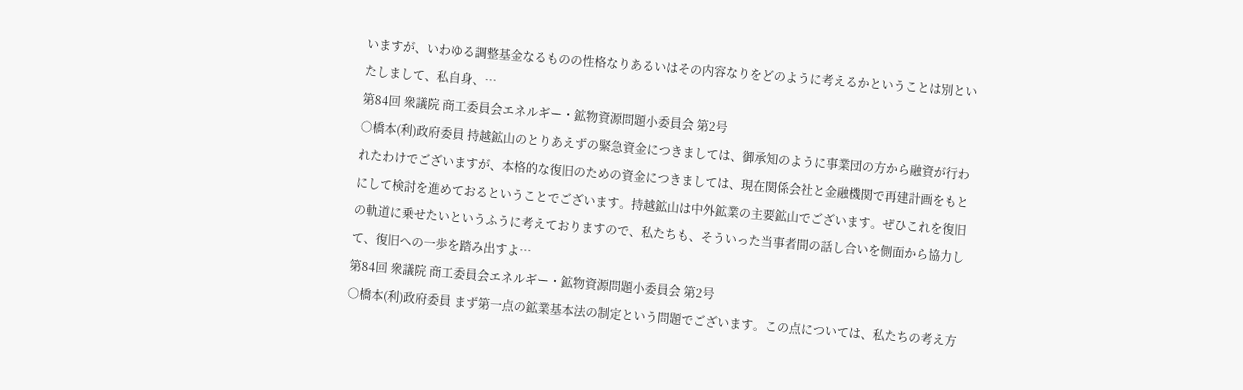いますが、いわゆる調整基金なるものの性格なりあるいはその内容なりをどのように考えるかということは別といたしまして、私自身、…
第84回 衆議院 商工委員会エネルギー・鉱物資源問題小委員会 第2号
○橋本(利)政府委員 持越鉱山のとりあえずの緊急資金につきましては、御承知のように事業団の方から融資が行われたわけでございますが、本格的な復旧のための資金につきましては、現在関係会社と金融機関で再建計画をもとにして検討を進めておるということでございます。持越鉱山は中外鉱業の主要鉱山でございます。ぜひこれを復旧の軌道に乗せたいというふうに考えておりますので、私たちも、そういった当事者間の話し合いを側面から協力して、復旧への一歩を踏み出すよ…
第84回 衆議院 商工委員会エネルギー・鉱物資源問題小委員会 第2号
○橋本(利)政府委員 まず第一点の鉱業基本法の制定という問題でございます。この点については、私たちの考え方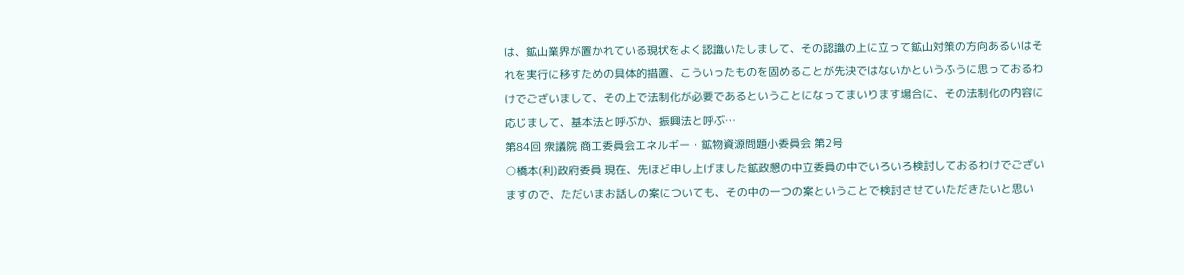は、鉱山業界が置かれている現状をよく認識いたしまして、その認識の上に立って鉱山対策の方向あるいはそれを実行に移すための具体的措置、こういったものを固めることが先決ではないかというふうに思っておるわけでございまして、その上で法制化が必要であるということになってまいります場合に、その法制化の内容に応じまして、基本法と呼ぶか、振興法と呼ぶ…
第84回 衆議院 商工委員会エネルギー・鉱物資源問題小委員会 第2号
○橋本(利)政府委員 現在、先ほど申し上げました鉱政懇の中立委員の中でいろいろ検討しておるわけでございますので、ただいまお話しの案についても、その中の一つの案ということで検討させていただきたいと思い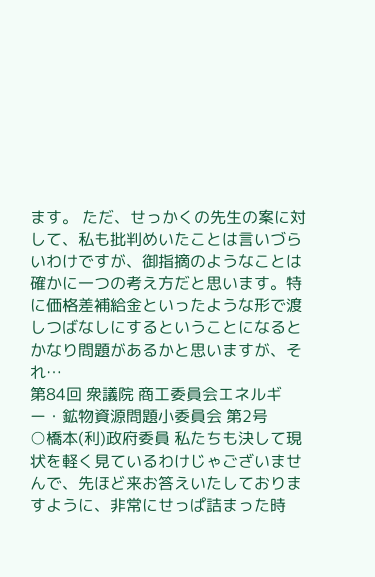ます。 ただ、せっかくの先生の案に対して、私も批判めいたことは言いづらいわけですが、御指摘のようなことは確かに一つの考え方だと思います。特に価格差補給金といったような形で渡しつばなしにするということになるとかなり問題があるかと思いますが、それ…
第84回 衆議院 商工委員会エネルギー・鉱物資源問題小委員会 第2号
○橋本(利)政府委員 私たちも決して現状を軽く見ているわけじゃございませんで、先ほど来お答えいたしておりますように、非常にせっぱ詰まった時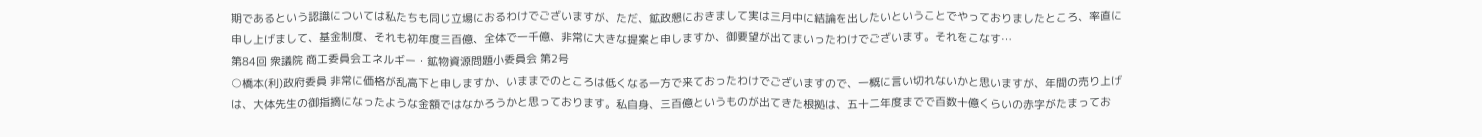期であるという認識については私たちも同じ立場におるわけでございますが、ただ、鉱政懇におきまして実は三月中に結論を出したいということでやっておりましたところ、率直に申し上げまして、基金制度、それも初年度三百億、全体で一千億、非常に大きな提案と申しますか、御要望が出てまいったわけでございます。それをこなす…
第84回 衆議院 商工委員会エネルギー・鉱物資源問題小委員会 第2号
○橋本(利)政府委員 非常に価格が乱高下と申しますか、いままでのところは低くなる一方で来ておったわけでございますので、一概に言い切れないかと思いますが、年間の売り上げは、大体先生の御指摘になったような金額ではなかろうかと思っております。私自身、三百億というものが出てきた根拠は、五十二年度までで百数十億くらいの赤字がたまってお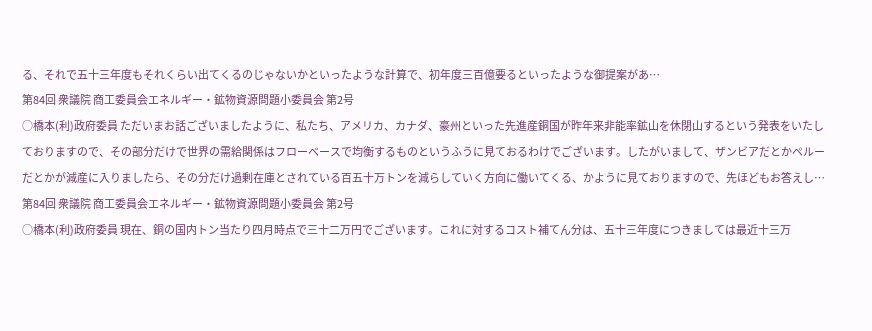る、それで五十三年度もそれくらい出てくるのじゃないかといったような計算で、初年度三百億要るといったような御提案があ…
第84回 衆議院 商工委員会エネルギー・鉱物資源問題小委員会 第2号
○橋本(利)政府委員 ただいまお話ございましたように、私たち、アメリカ、カナダ、豪州といった先進産銅国が昨年来非能率鉱山を休閉山するという発表をいたしておりますので、その部分だけで世界の需給関係はフローベースで均衡するものというふうに見ておるわけでございます。したがいまして、ザンビアだとかペルーだとかが減産に入りましたら、その分だけ過剰在庫とされている百五十万トンを減らしていく方向に働いてくる、かように見ておりますので、先ほどもお答えし…
第84回 衆議院 商工委員会エネルギー・鉱物資源問題小委員会 第2号
○橋本(利)政府委員 現在、銅の国内トン当たり四月時点で三十二万円でございます。これに対するコスト補てん分は、五十三年度につきましては最近十三万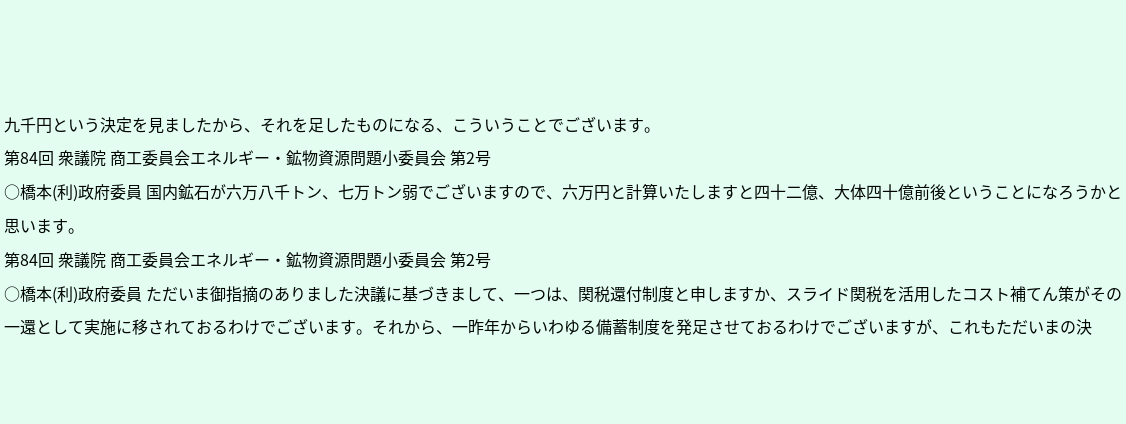九千円という決定を見ましたから、それを足したものになる、こういうことでございます。
第84回 衆議院 商工委員会エネルギー・鉱物資源問題小委員会 第2号
○橋本(利)政府委員 国内鉱石が六万八千トン、七万トン弱でございますので、六万円と計算いたしますと四十二億、大体四十億前後ということになろうかと思います。
第84回 衆議院 商工委員会エネルギー・鉱物資源問題小委員会 第2号
○橋本(利)政府委員 ただいま御指摘のありました決議に基づきまして、一つは、関税還付制度と申しますか、スライド関税を活用したコスト補てん策がその一還として実施に移されておるわけでございます。それから、一昨年からいわゆる備蓄制度を発足させておるわけでございますが、これもただいまの決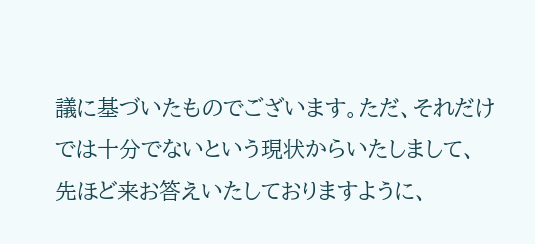議に基づいたものでございます。ただ、それだけでは十分でないという現状からいたしまして、先ほど来お答えいたしておりますように、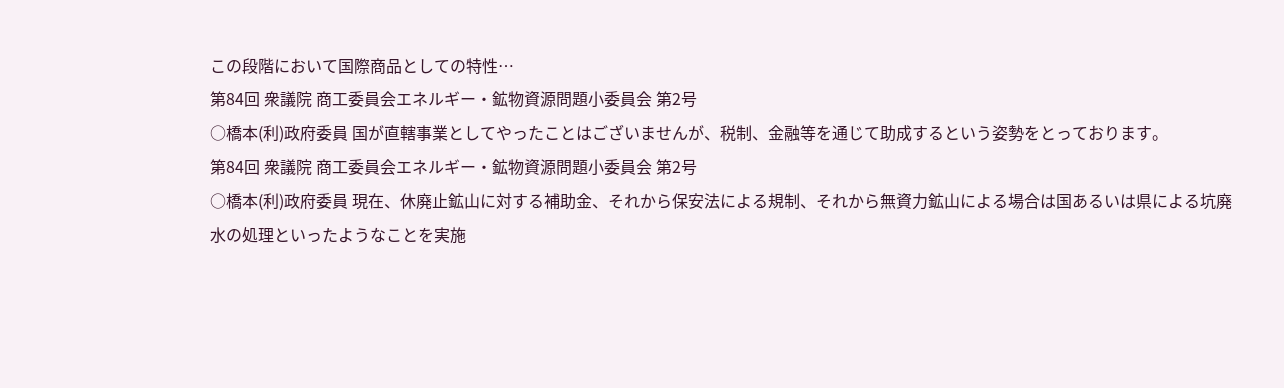この段階において国際商品としての特性…
第84回 衆議院 商工委員会エネルギー・鉱物資源問題小委員会 第2号
○橋本(利)政府委員 国が直轄事業としてやったことはございませんが、税制、金融等を通じて助成するという姿勢をとっております。
第84回 衆議院 商工委員会エネルギー・鉱物資源問題小委員会 第2号
○橋本(利)政府委員 現在、休廃止鉱山に対する補助金、それから保安法による規制、それから無資力鉱山による場合は国あるいは県による坑廃水の処理といったようなことを実施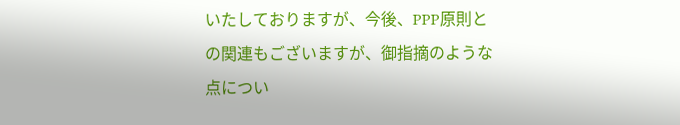いたしておりますが、今後、PPP原則との関連もございますが、御指摘のような点につい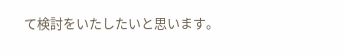て検討をいたしたいと思います。